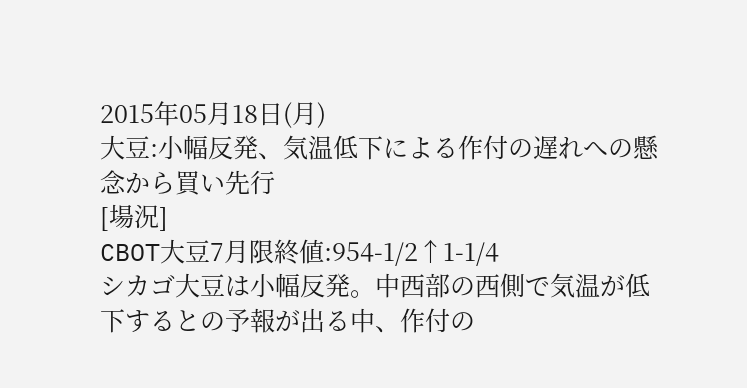2015年05月18日(月)
大豆:小幅反発、気温低下による作付の遅れへの懸念から買い先行
[場況]
CBOT大豆7月限終値:954-1/2↑1-1/4
シカゴ大豆は小幅反発。中西部の西側で気温が低下するとの予報が出る中、作付の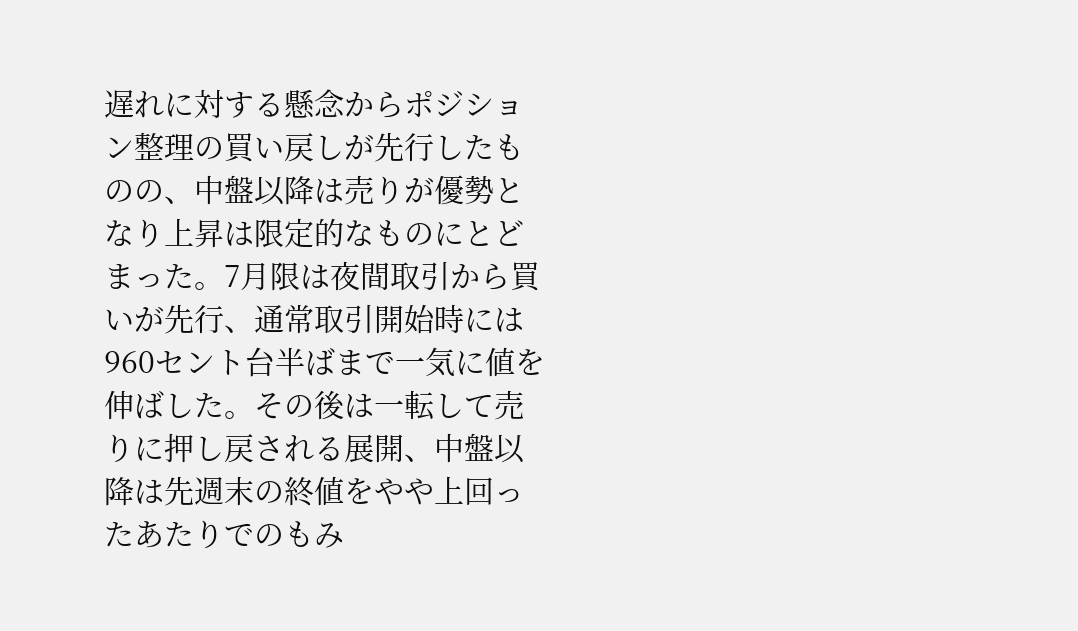遅れに対する懸念からポジション整理の買い戻しが先行したものの、中盤以降は売りが優勢となり上昇は限定的なものにとどまった。7月限は夜間取引から買いが先行、通常取引開始時には960セント台半ばまで一気に値を伸ばした。その後は一転して売りに押し戻される展開、中盤以降は先週末の終値をやや上回ったあたりでのもみ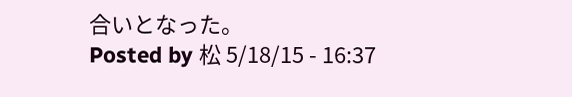合いとなった。
Posted by 松 5/18/15 - 16:37